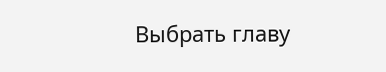Выбрать главу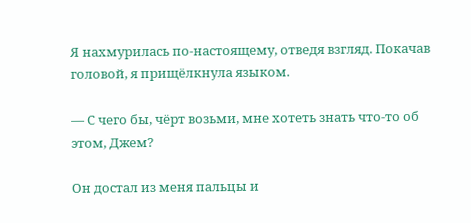Я нахмурилась по-настоящему, отведя взгляд. Покачав головой, я прищёлкнула языком.

— С чего бы, чёрт возьми, мне хотеть знать что-то об этом, Джем?

Он достал из меня пальцы и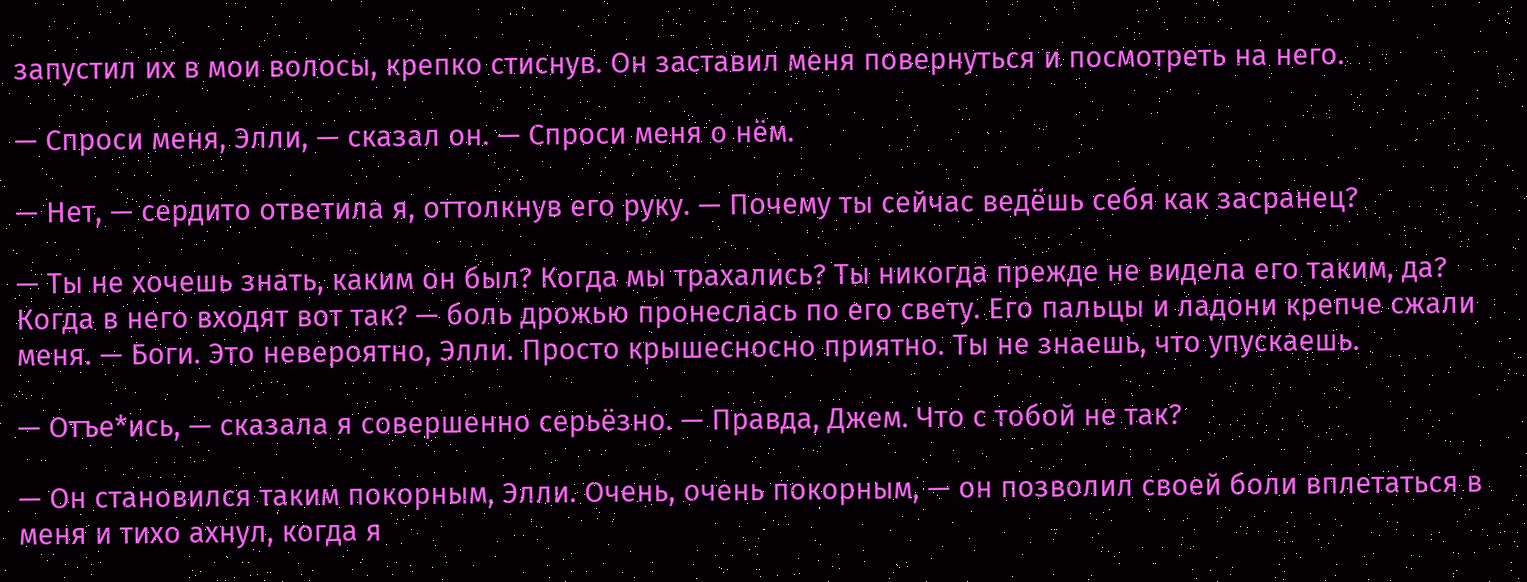запустил их в мои волосы, крепко стиснув. Он заставил меня повернуться и посмотреть на него.

— Спроси меня, Элли, — сказал он. — Спроси меня о нём.

— Нет, — сердито ответила я, оттолкнув его руку. — Почему ты сейчас ведёшь себя как засранец?

— Ты не хочешь знать, каким он был? Когда мы трахались? Ты никогда прежде не видела его таким, да? Когда в него входят вот так? — боль дрожью пронеслась по его свету. Его пальцы и ладони крепче сжали меня. — Боги. Это невероятно, Элли. Просто крышесносно приятно. Ты не знаешь, что упускаешь.

— Отъе*ись, — сказала я совершенно серьёзно. — Правда, Джем. Что с тобой не так?

— Он становился таким покорным, Элли. Очень, очень покорным, — он позволил своей боли вплетаться в меня и тихо ахнул, когда я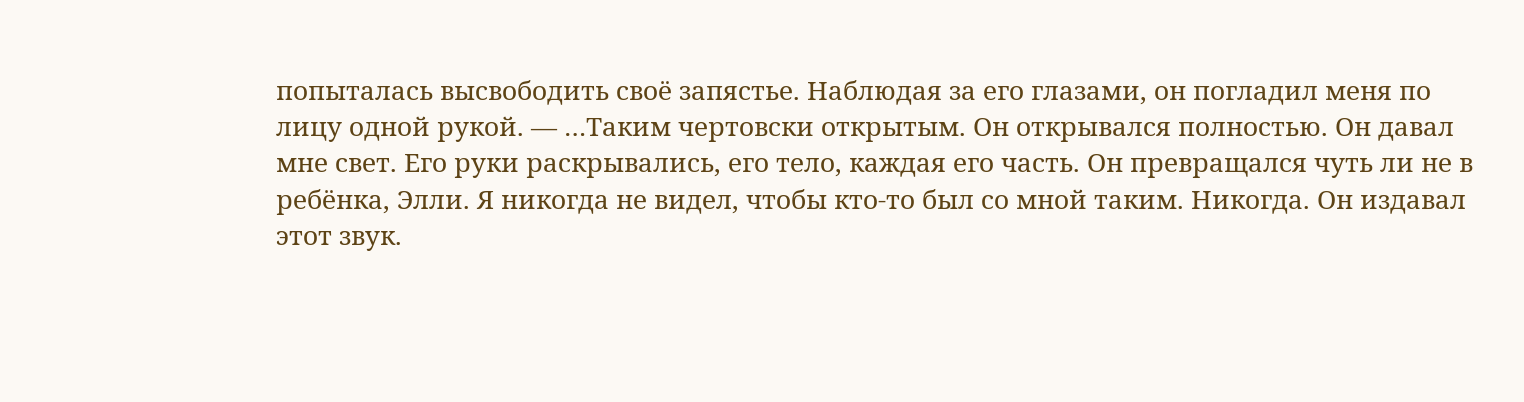попыталась высвободить своё запястье. Наблюдая за его глазами, он погладил меня по лицу одной рукой. — …Таким чертовски открытым. Он открывался полностью. Он давал мне свет. Его руки раскрывались, его тело, каждая его часть. Он превращался чуть ли не в ребёнка, Элли. Я никогда не видел, чтобы кто-то был со мной таким. Никогда. Он издавал этот звук.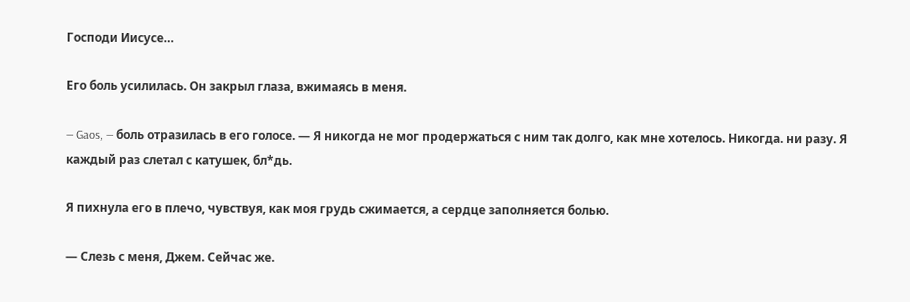Господи Иисусе…

Его боль усилилась. Он закрыл глаза, вжимаясь в меня.

— Gaos, — боль отразилась в его голосе. — Я никогда не мог продержаться с ним так долго, как мне хотелось. Никогда. ни разу. Я каждый раз слетал с катушек, бл*дь.

Я пихнула его в плечо, чувствуя, как моя грудь сжимается, а сердце заполняется болью.

— Слезь с меня, Джем. Сейчас же.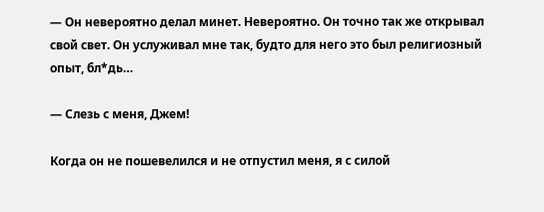— Он невероятно делал минет. Невероятно. Он точно так же открывал свой свет. Он услуживал мне так, будто для него это был религиозный опыт, бл*дь…

— Слезь с меня, Джем!

Когда он не пошевелился и не отпустил меня, я с силой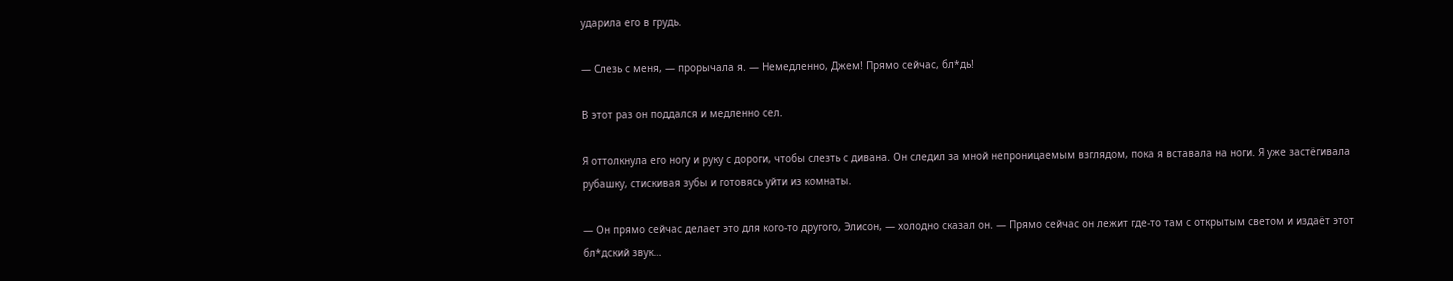ударила его в грудь.

— Слезь с меня, — прорычала я. — Немедленно, Джем! Прямо сейчас, бл*дь!

В этот раз он поддался и медленно сел.

Я оттолкнула его ногу и руку с дороги, чтобы слезть с дивана. Он следил за мной непроницаемым взглядом, пока я вставала на ноги. Я уже застёгивала рубашку, стискивая зубы и готовясь уйти из комнаты.

— Он прямо сейчас делает это для кого-то другого, Элисон, — холодно сказал он. — Прямо сейчас он лежит где-то там с открытым светом и издаёт этот бл*дский звук…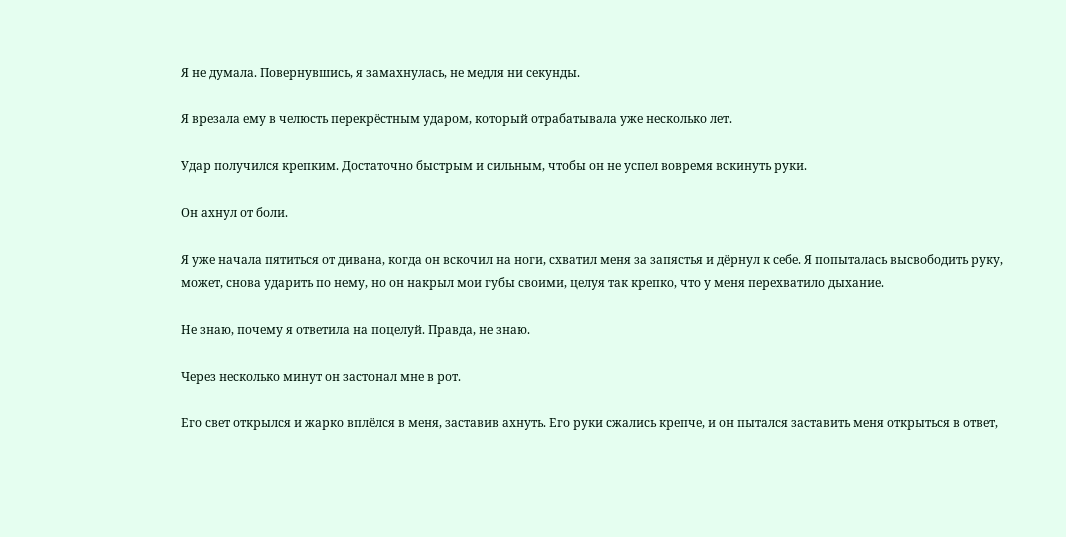Я не думала. Повернувшись, я замахнулась, не медля ни секунды.

Я врезала ему в челюсть перекрёстным ударом, который отрабатывала уже несколько лет.

Удар получился крепким. Достаточно быстрым и сильным, чтобы он не успел вовремя вскинуть руки.

Он ахнул от боли.

Я уже начала пятиться от дивана, когда он вскочил на ноги, схватил меня за запястья и дёрнул к себе. Я попыталась высвободить руку, может, снова ударить по нему, но он накрыл мои губы своими, целуя так крепко, что у меня перехватило дыхание.

Не знаю, почему я ответила на поцелуй. Правда, не знаю.

Через несколько минут он застонал мне в рот.

Его свет открылся и жарко вплёлся в меня, заставив ахнуть. Его руки сжались крепче, и он пытался заставить меня открыться в ответ,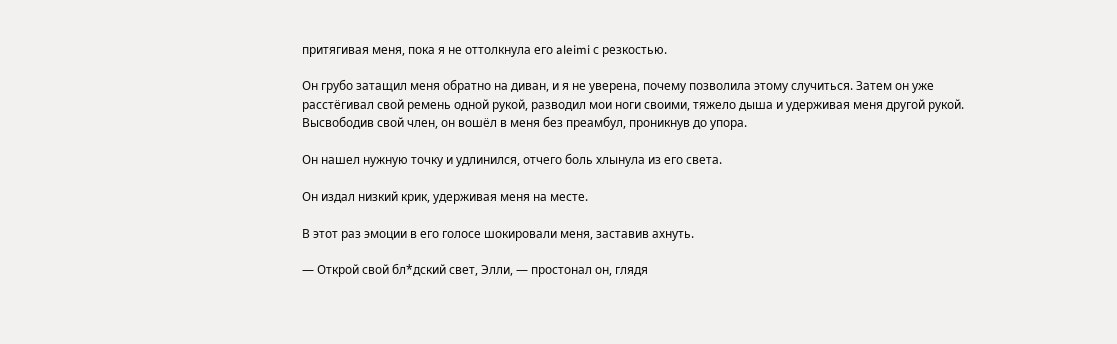притягивая меня, пока я не оттолкнула его aleimi с резкостью.

Он грубо затащил меня обратно на диван, и я не уверена, почему позволила этому случиться. Затем он уже расстёгивал свой ремень одной рукой, разводил мои ноги своими, тяжело дыша и удерживая меня другой рукой. Высвободив свой член, он вошёл в меня без преамбул, проникнув до упора.

Он нашел нужную точку и удлинился, отчего боль хлынула из его света.

Он издал низкий крик, удерживая меня на месте.

В этот раз эмоции в его голосе шокировали меня, заставив ахнуть.

— Открой свой бл*дский свет, Элли, — простонал он, глядя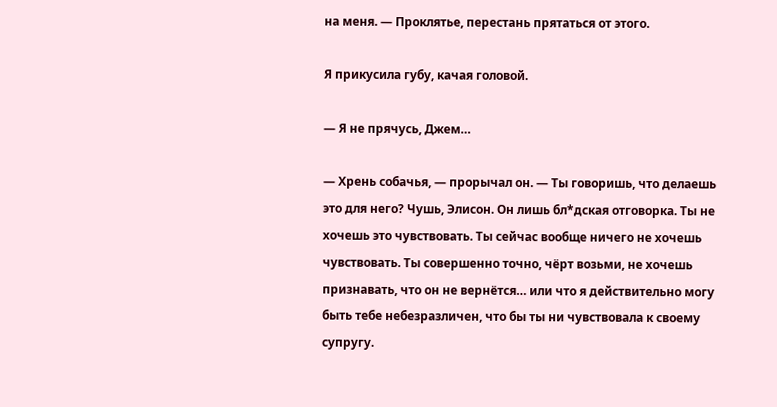на меня. — Проклятье, перестань прятаться от этого.

Я прикусила губу, качая головой.

— Я не прячусь, Джем…

— Хрень собачья, — прорычал он. — Ты говоришь, что делаешь это для него? Чушь, Элисон. Он лишь бл*дская отговорка. Ты не хочешь это чувствовать. Ты сейчас вообще ничего не хочешь чувствовать. Ты совершенно точно, чёрт возьми, не хочешь признавать, что он не вернётся… или что я действительно могу быть тебе небезразличен, что бы ты ни чувствовала к своему супругу.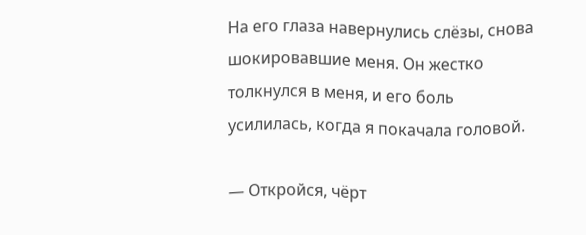На его глаза навернулись слёзы, снова шокировавшие меня. Он жестко толкнулся в меня, и его боль усилилась, когда я покачала головой.

— Откройся, чёрт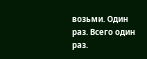возьми. Один раз. Всего один раз.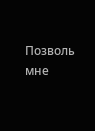Позволь мне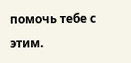помочь тебе с этим.